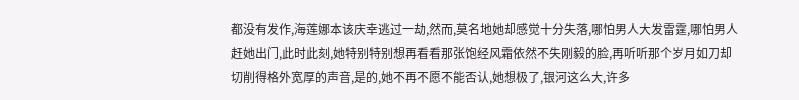都没有发作,海莲娜本该庆幸逃过一劫,然而,莫名地她却感觉十分失落,哪怕男人大发雷霆,哪怕男人赶她出门,此时此刻,她特别特别想再看看那张饱经风霜依然不失刚毅的脸,再听听那个岁月如刀却切削得格外宽厚的声音,是的,她不再不愿不能否认,她想极了,银河这么大,许多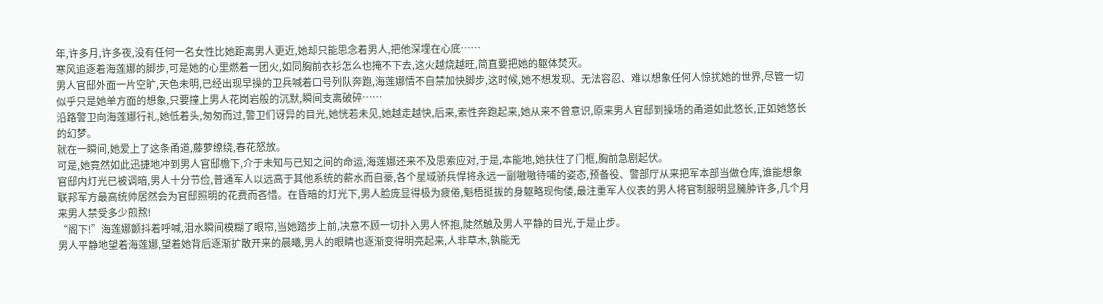年,许多月,许多夜,没有任何一名女性比她距离男人更近,她却只能思念着男人,把他深埋在心底……
寒风追逐着海莲娜的脚步,可是她的心里燃着一团火,如同胸前衣衫怎么也掩不下去,这火越烧越旺,简直要把她的躯体焚灭。
男人官邸外面一片空旷,天色未明,已经出现早操的卫兵喊着口号列队奔跑,海莲娜情不自禁加快脚步,这时候,她不想发现、无法容忍、难以想象任何人惊扰她的世界,尽管一切似乎只是她单方面的想象,只要撞上男人花岗岩般的沉默,瞬间支离破碎……
沿路警卫向海莲娜行礼,她低着头,匆匆而过,警卫们讶异的目光,她恍若未见,她越走越快,后来,索性奔跑起来,她从来不曾意识,原来男人官邸到操场的甬道如此悠长,正如她悠长的幻梦。
就在一瞬间,她爱上了这条甬道,藤萝缭绕,春花怒放。
可是,她竟然如此迅捷地冲到男人官邸檐下,介于未知与已知之间的命运,海莲娜还来不及思索应对,于是,本能地,她扶住了门框,胸前急剧起伏。
官邸内灯光已被调暗,男人十分节俭,普通军人以远高于其他系统的薪水而自豪,各个星域骄兵悍将永远一副嗷嗷待哺的姿态,预备役、警部厅从来把军本部当做仓库,谁能想象联邦军方最高统帅居然会为官邸照明的花费而吝惜。在昏暗的灯光下,男人脸庞显得极为疲倦,魁梧挺拔的身躯略现佝偻,最注重军人仪表的男人将官制服明显臃肿许多,几个月来男人禁受多少煎熬!
“阁下!”海莲娜颤抖着呼喊,泪水瞬间模糊了眼帘,当她踏步上前,决意不顾一切扑入男人怀抱,陡然触及男人平静的目光,于是止步。
男人平静地望着海莲娜,望着她背后逐渐扩散开来的晨曦,男人的眼睛也逐渐变得明亮起来,人非草木,孰能无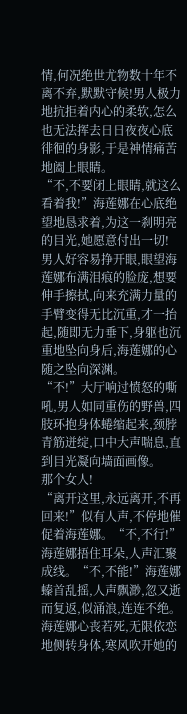情,何况绝世尤物数十年不离不弃,默默守候!男人极力地抗拒着内心的柔软,怎么也无法挥去日日夜夜心底徘徊的身影,于是神情痛苦地阖上眼睛。
“不,不要闭上眼睛,就这么看着我!”海莲娜在心底绝望地恳求着,为这一刹明亮的目光,她愿意付出一切!
男人好容易挣开眼,眼望海莲娜布满泪痕的脸庞,想要伸手擦拭,向来充满力量的手臂变得无比沉重,才一抬起,随即无力垂下,身躯也沉重地坠向身后,海莲娜的心随之坠向深渊。
“不!”大厅响过愤怒的嘶吼,男人如同重伤的野兽,四肢环抱身体蜷缩起来,颈脖青筋迸绽,口中大声喘息,直到目光凝向墙面画像。
那个女人!
“离开这里,永远离开,不再回来!”似有人声,不停地催促着海莲娜。“不,不行!”海莲娜捂住耳朵,人声汇聚成线。“不,不能!”海莲娜螓首乱摇,人声飘渺,忽又逝而复返,似涌浪,连连不绝。
海莲娜心丧若死,无限依恋地侧转身体,寒风吹开她的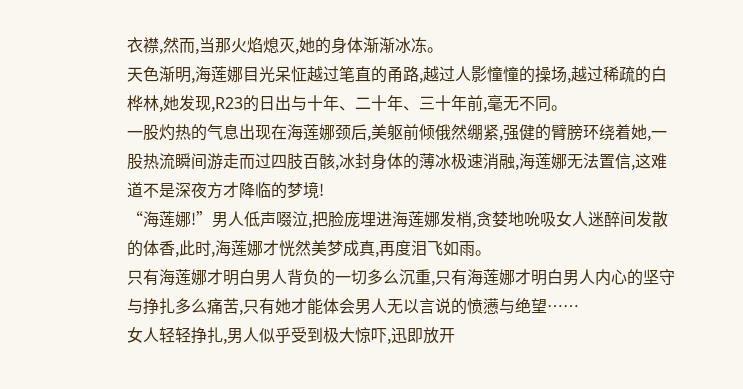衣襟,然而,当那火焰熄灭,她的身体渐渐冰冻。
天色渐明,海莲娜目光呆怔越过笔直的甬路,越过人影憧憧的操场,越过稀疏的白桦林,她发现,R23的日出与十年、二十年、三十年前,毫无不同。
一股灼热的气息出现在海莲娜颈后,美躯前倾俄然绷紧,强健的臂膀环绕着她,一股热流瞬间游走而过四肢百骸,冰封身体的薄冰极速消融,海莲娜无法置信,这难道不是深夜方才降临的梦境!
“海莲娜!”男人低声啜泣,把脸庞埋进海莲娜发梢,贪婪地吮吸女人迷醉间发散的体香,此时,海莲娜才恍然美梦成真,再度泪飞如雨。
只有海莲娜才明白男人背负的一切多么沉重,只有海莲娜才明白男人内心的坚守与挣扎多么痛苦,只有她才能体会男人无以言说的愤懑与绝望……
女人轻轻挣扎,男人似乎受到极大惊吓,迅即放开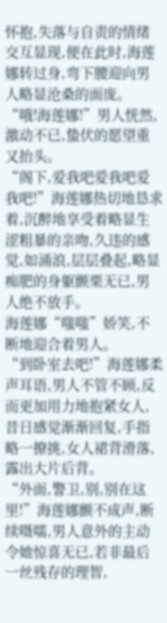怀抱,失落与自责的情绪交互显现,便在此时,海莲娜转过身,弯下腰迎向男人略显沧桑的面庞。
“哦!海莲娜!”男人恍然,激动不已,蛰伏的愿望重又抬头。
“阁下,爱我吧爱我吧爱我吧!”海莲娜热切地恳求着,沉醉地享受着略显生涩粗暴的亲吻,久违的感觉,如涌浪,层层叠起,略显痴肥的身躯颤栗无已,男人绝不放手。
海莲娜“嗤嗤”娇笑,不断地迎合着男人。
“到卧室去吧!”海莲娜柔声耳语,男人不管不顾,反而更加用力地抱紧女人,昔日感觉渐渐回复,手指略一撩挑,女人裙背滑落,露出大片后背。
“外面,警卫,别,别在这里!”海莲娜颤不成声,断续嗫嚅,男人意外的主动令她惊喜无已,若非最后一丝残存的理智,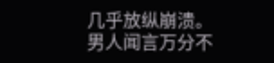几乎放纵崩溃。
男人闻言万分不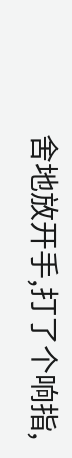舍地放开手,打了个响指,